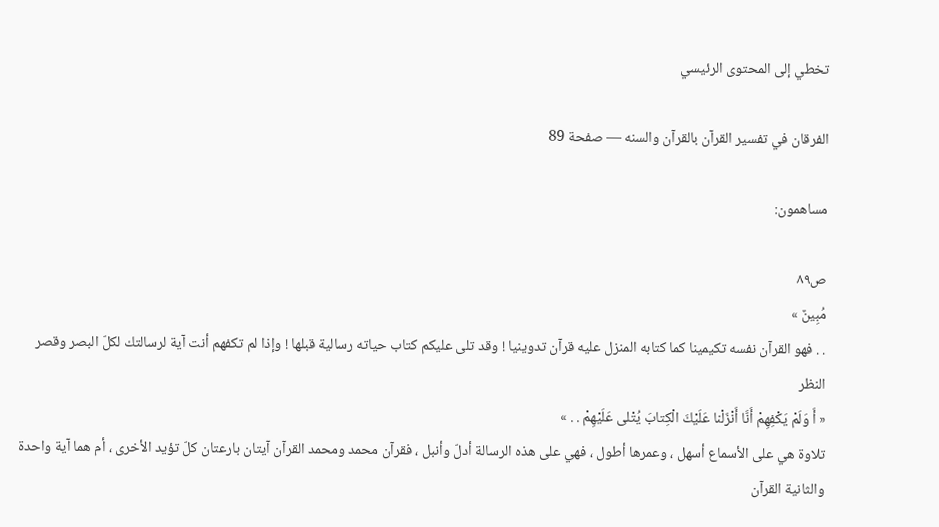تخطي إلى المحتوى الرئيسي

الفرقان في تفسير القرآن بالقرآن والسنه — صفحة 89

مساهمون:

ص٨٩
مُبِينٌ »
. . فهو القرآن نفسه تكيمينا كما كتابه المنزل عليه قرآن تدوينيا ! وقد تلى عليكم كتاب حياته رسالية قبلها ! وإذا لم تكفهم أنت آية لرسالتك لكلّ البصر وقصر النظر
« أَ وَلَمْ يَكْفِهِمْ أَنَّا أَنْزَلْنا عَلَيْكَ الْكِتابَ يُتْلى عَلَيْهِمْ . . »
تلاوة هي على الأسماع أسهل ، وعمرها أطول ، فهي على هذه الرسالة أدلّ وأنبل ، فقرآن محمد ومحمد القرآن آيتان بارعتان كلّ تؤيد الأخرى ، أم هما آية واحدة والثانية القرآن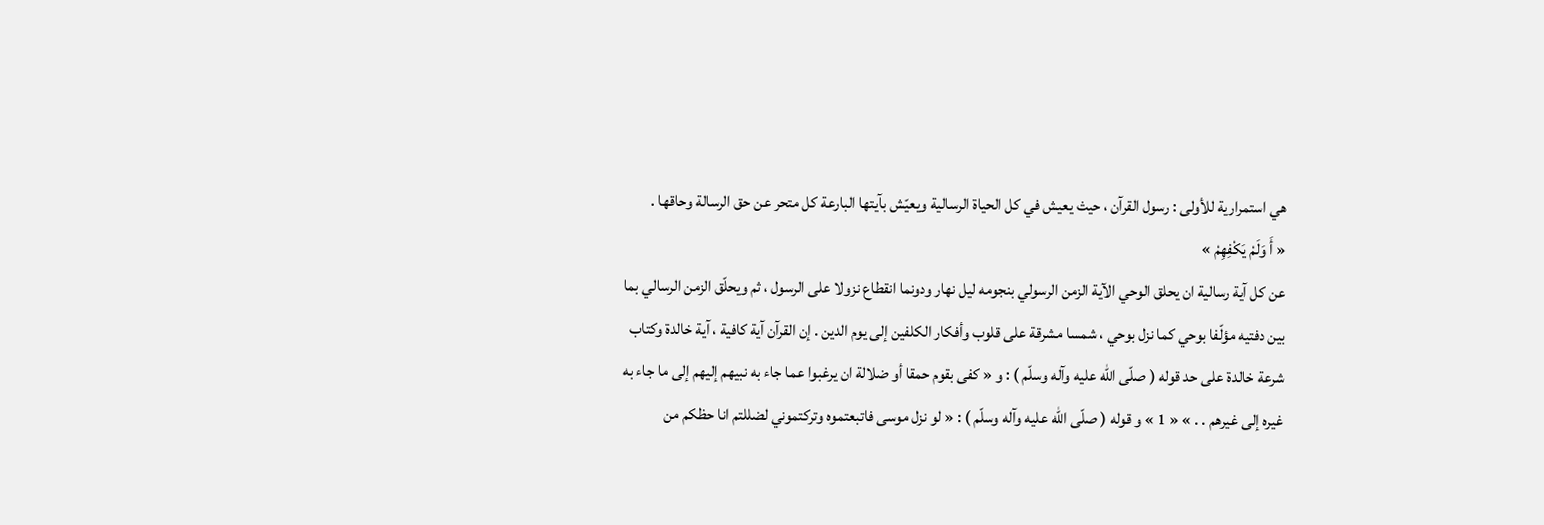هي استمرارية للأولى : رسول القرآن ، حيث يعيش في كل الحياة الرسالية ويعيّش بآيتها البارعة كل متحر عن حق الرسالة وحاقها .
« أَ وَلَمْ يَكْفِهِمْ »
عن كل آية رسالية ان يحلق الوحي الآية الزمن الرسولي بنجومه ليل نهار ودونما انقطاع نزولا على الرسول ، ثم ويحلّق الزمن الرسالي بما بين دفتيه مؤلّفا بوحي كما نزل بوحي ، شمسا مشرقة على قلوب وأفكار الكلفين إلى يوم الدين . إن القرآن آية كافية ، آية خالدة وكتاب شرعة خالدة على حد قوله ( صلّى اللّه عليه وآله وسلّم ) : و « كفى بقوم حمقا أو ضلالة ان يرغبوا عما جاء به نبيهم إليهم إلى ما جاء به غيره إلى غيرهم . . » « 1 » و قوله ( صلّى اللّه عليه وآله وسلّم ) : « لو نزل موسى فاتبعتموه وتركتموني لضللتم انا حظكم من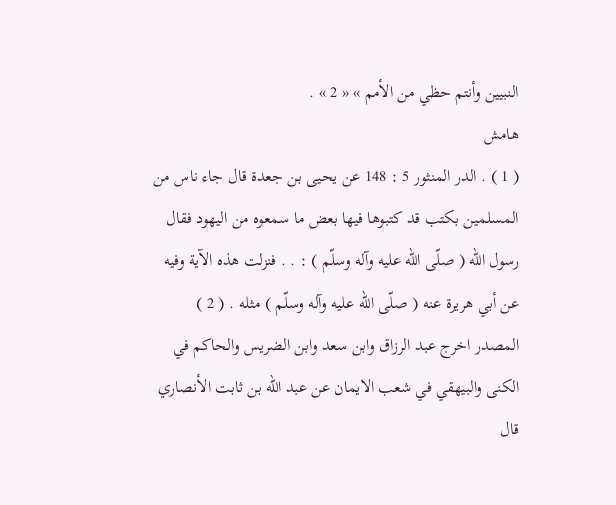النبيين وأنتم حظي من الأمم » « 2 » .
هامش
( 1 ) . الدر المنثور 5 : 148 عن يحيى بن جعدة قال جاء ناس من المسلمين بكتب قد كتبوها فيها بعض ما سمعوه من اليهود فقال رسول اللّه ( صلّى اللّه عليه وآله وسلّم ) : . . فنزلت هذه الآية وفيه عن أبي هريرة عنه ( صلّى اللّه عليه وآله وسلّم ) مثله . ( 2 ) المصدر اخرج عبد الرزاق وابن سعد وابن الضريس والحاكم في الكنى والبيهقي في شعب الايمان عن عبد اللّه بن ثابت الأنصاري قال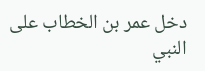دخل عمر بن الخطاب على النبي